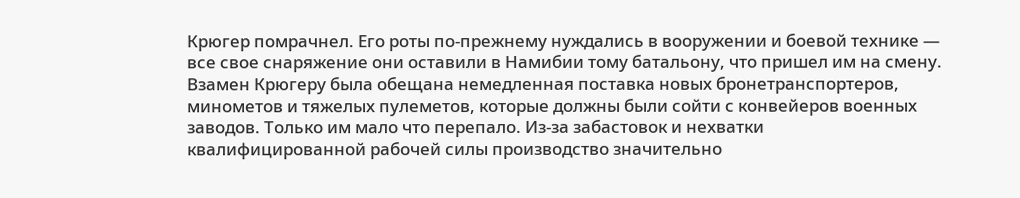Крюгер помрачнел. Его роты по-прежнему нуждались в вооружении и боевой технике — все свое снаряжение они оставили в Намибии тому батальону, что пришел им на смену. Взамен Крюгеру была обещана немедленная поставка новых бронетранспортеров, минометов и тяжелых пулеметов, которые должны были сойти с конвейеров военных заводов. Только им мало что перепало. Из-за забастовок и нехватки квалифицированной рабочей силы производство значительно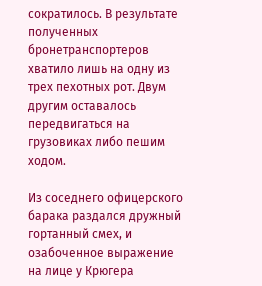сократилось. В результате полученных бронетранспортеров хватило лишь на одну из трех пехотных рот. Двум другим оставалось передвигаться на грузовиках либо пешим ходом.

Из соседнего офицерского барака раздался дружный гортанный смех, и озабоченное выражение на лице у Крюгера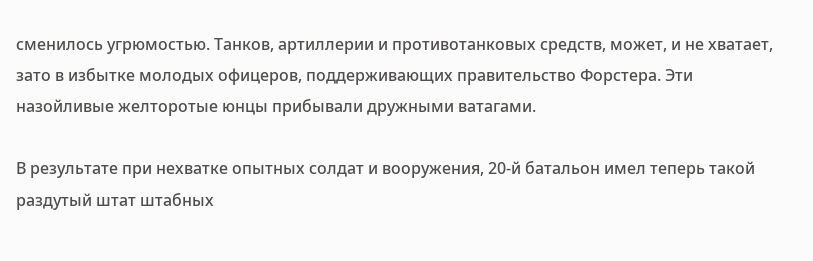сменилось угрюмостью. Танков, артиллерии и противотанковых средств, может, и не хватает, зато в избытке молодых офицеров, поддерживающих правительство Форстера. Эти назойливые желторотые юнцы прибывали дружными ватагами.

В результате при нехватке опытных солдат и вооружения, 20-й батальон имел теперь такой раздутый штат штабных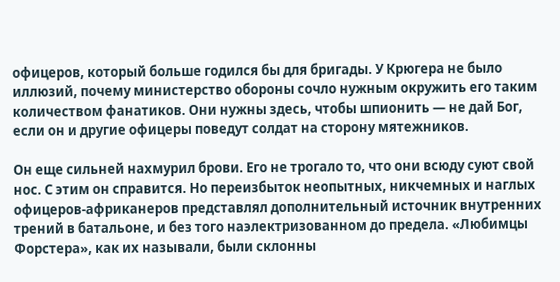офицеров, который больше годился бы для бригады. У Крюгера не было иллюзий, почему министерство обороны сочло нужным окружить его таким количеством фанатиков. Они нужны здесь, чтобы шпионить — не дай Бог, если он и другие офицеры поведут солдат на сторону мятежников.

Он еще сильней нахмурил брови. Его не трогало то, что они всюду суют свой нос. С этим он справится. Но переизбыток неопытных, никчемных и наглых офицеров-африканеров представлял дополнительный источник внутренних трений в батальоне, и без того наэлектризованном до предела. «Любимцы Форстера», как их называли, были склонны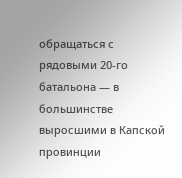обращаться с рядовыми 20-го батальона — в большинстве выросшими в Капской провинции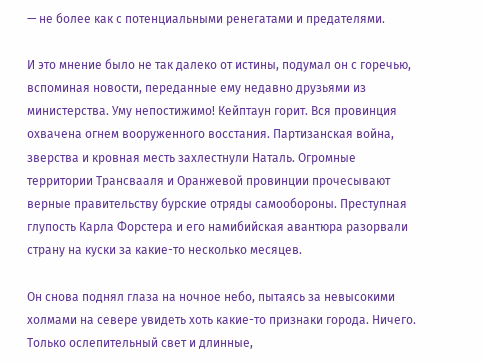— не более как с потенциальными ренегатами и предателями.

И это мнение было не так далеко от истины, подумал он с горечью, вспоминая новости, переданные ему недавно друзьями из министерства. Уму непостижимо! Кейптаун горит. Вся провинция охвачена огнем вооруженного восстания. Партизанская война, зверства и кровная месть захлестнули Наталь. Огромные территории Трансвааля и Оранжевой провинции прочесывают верные правительству бурские отряды самообороны. Преступная глупость Карла Форстера и его намибийская авантюра разорвали страну на куски за какие-то несколько месяцев.

Он снова поднял глаза на ночное небо, пытаясь за невысокими холмами на севере увидеть хоть какие-то признаки города. Ничего. Только ослепительный свет и длинные,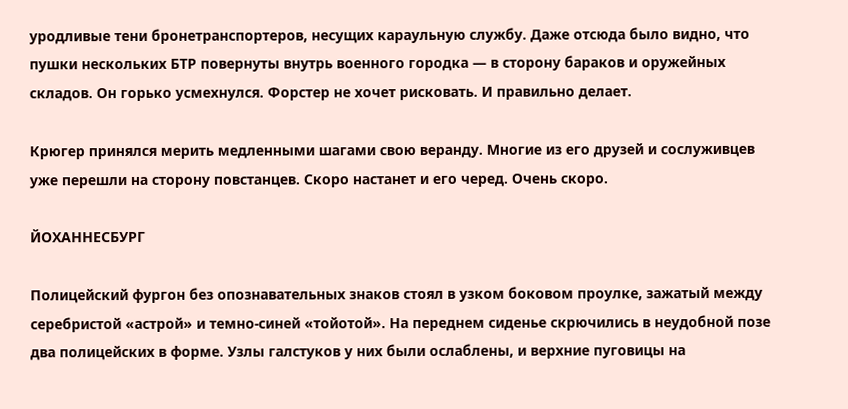уродливые тени бронетранспортеров, несущих караульную службу. Даже отсюда было видно, что пушки нескольких БТР повернуты внутрь военного городка — в сторону бараков и оружейных складов. Он горько усмехнулся. Форстер не хочет рисковать. И правильно делает.

Крюгер принялся мерить медленными шагами свою веранду. Многие из его друзей и сослуживцев уже перешли на сторону повстанцев. Скоро настанет и его черед. Очень скоро.

ЙОХАННЕСБУРГ

Полицейский фургон без опознавательных знаков стоял в узком боковом проулке, зажатый между серебристой «астрой» и темно-синей «тойотой». На переднем сиденье скрючились в неудобной позе два полицейских в форме. Узлы галстуков у них были ослаблены, и верхние пуговицы на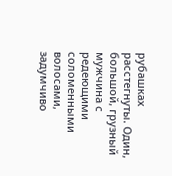рубашках расстегнуты. Один, большой, грузный мужчина с редеющими соломенными волосами, задумчиво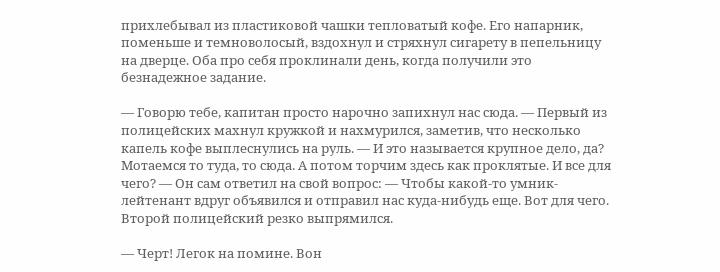прихлебывал из пластиковой чашки тепловатый кофе. Его напарник, поменьше и темноволосый, вздохнул и стряхнул сигарету в пепельницу на дверце. Оба про себя проклинали день, когда получили это безнадежное задание.

— Говорю тебе, капитан просто нарочно запихнул нас сюда. — Первый из полицейских махнул кружкой и нахмурился, заметив, что несколько капель кофе выплеснулись на руль. — И это называется крупное дело, да? Мотаемся то туда, то сюда. А потом торчим здесь как проклятые. И все для чего? — Он сам ответил на свой вопрос: — Чтобы какой-то умник-лейтенант вдруг объявился и отправил нас куда-нибудь еще. Вот для чего. Второй полицейский резко выпрямился.

— Черт! Легок на помине. Вон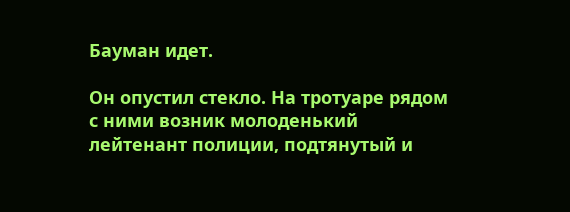Бауман идет.

Он опустил стекло. На тротуаре рядом с ними возник молоденький лейтенант полиции, подтянутый и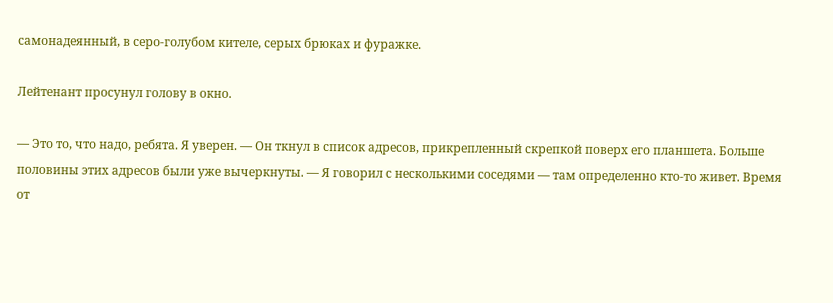самонадеянный, в серо-голубом кителе, серых брюках и фуражке.

Лейтенант просунул голову в окно.

— Это то, что надо, ребята. Я уверен. — Он ткнул в список адресов, прикрепленный скрепкой поверх его планшета. Больше половины этих адресов были уже вычеркнуты. — Я говорил с несколькими соседями — там определенно кто-то живет. Время от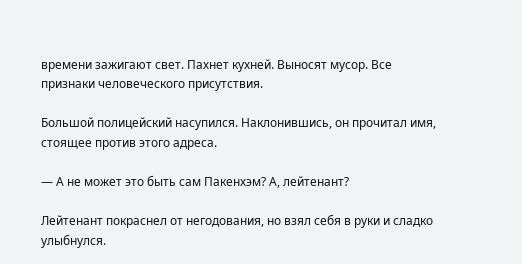времени зажигают свет. Пахнет кухней. Выносят мусор. Все признаки человеческого присутствия.

Большой полицейский насупился. Наклонившись, он прочитал имя, стоящее против этого адреса.

— А не может это быть сам Пакенхэм? А, лейтенант?

Лейтенант покраснел от негодования, но взял себя в руки и сладко улыбнулся.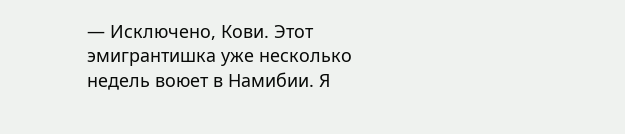— Исключено, Кови. Этот эмигрантишка уже несколько недель воюет в Намибии. Я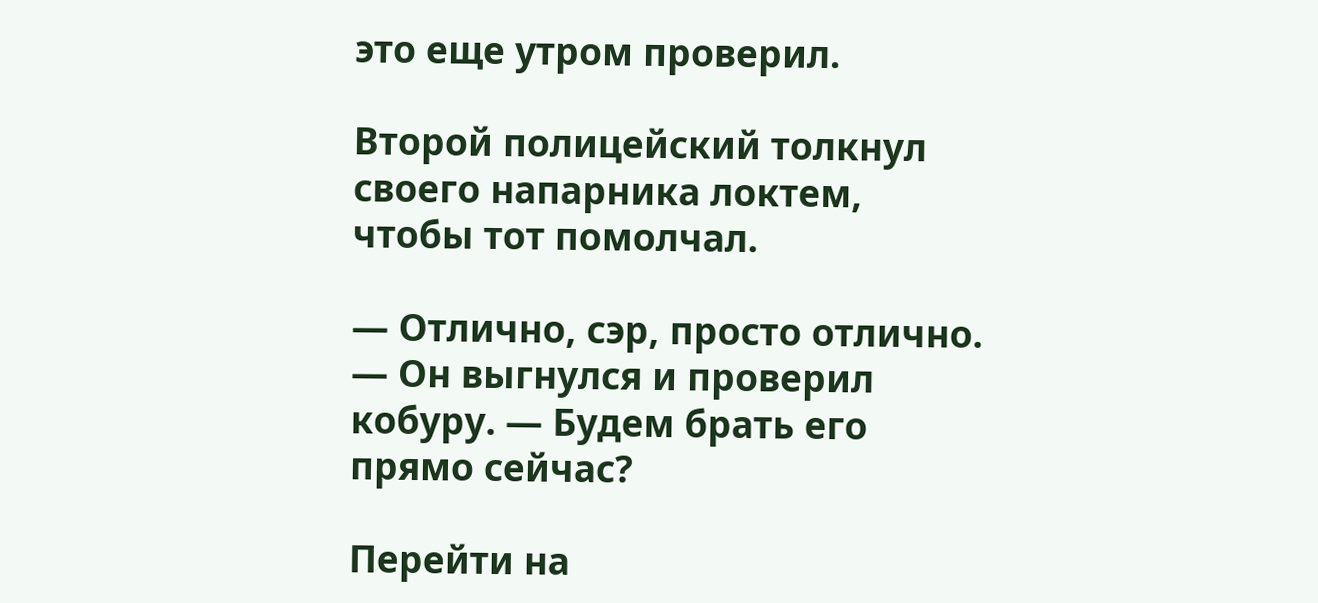это еще утром проверил.

Второй полицейский толкнул своего напарника локтем, чтобы тот помолчал.

— Отлично, сэр, просто отлично. — Он выгнулся и проверил кобуру. — Будем брать его прямо сейчас?

Перейти на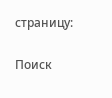страницу:

Поиск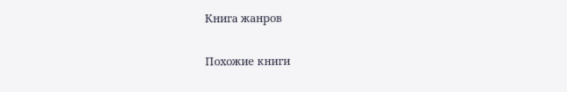Книга жанров

Похожие книги